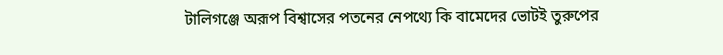টালিগঞ্জে অরূপ বিশ্বাসের পতনের নেপথ্যে কি বামেদের ভোটই তুরুপের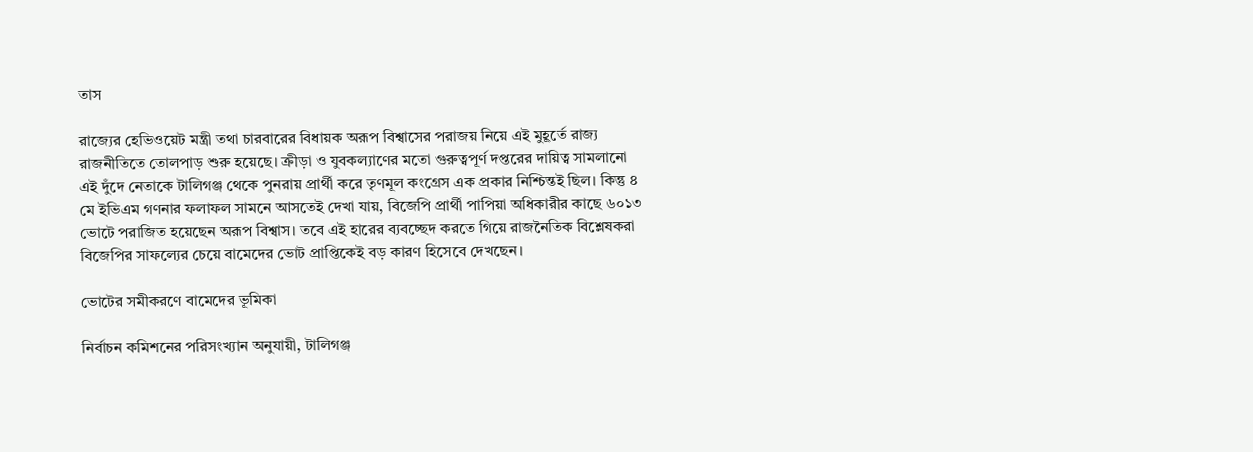তাস

রাজ্যের হেভিওয়েট মন্ত্রী তথা চারবারের বিধায়ক অরূপ বিশ্বাসের পরাজয় নিয়ে এই মুহূর্তে রাজ্য রাজনীতিতে তোলপাড় শুরু হয়েছে। ক্রীড়া ও যুবকল্যাণের মতো গুরুত্বপূর্ণ দপ্তরের দায়িত্ব সামলানো এই দুঁদে নেতাকে টালিগঞ্জ থেকে পুনরায় প্রার্থী করে তৃণমূল কংগ্রেস এক প্রকার নিশ্চিন্তই ছিল। কিন্তু ৪ মে ইভিএম গণনার ফলাফল সামনে আসতেই দেখা যায়, বিজেপি প্রার্থী পাপিয়া অধিকারীর কাছে ৬০১৩ ভোটে পরাজিত হয়েছেন অরূপ বিশ্বাস। তবে এই হারের ব্যবচ্ছেদ করতে গিয়ে রাজনৈতিক বিশ্লেষকরা বিজেপির সাফল্যের চেয়ে বামেদের ভোট প্রাপ্তিকেই বড় কারণ হিসেবে দেখছেন।

ভোটের সমীকরণে বামেদের ভূমিকা

নির্বাচন কমিশনের পরিসংখ্যান অনুযায়ী, টালিগঞ্জ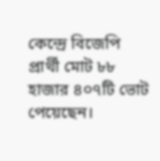কেন্দ্রে বিজেপি প্রার্থী মোট ৮৮ হাজার ৪০৭টি ভোট পেয়েছেন।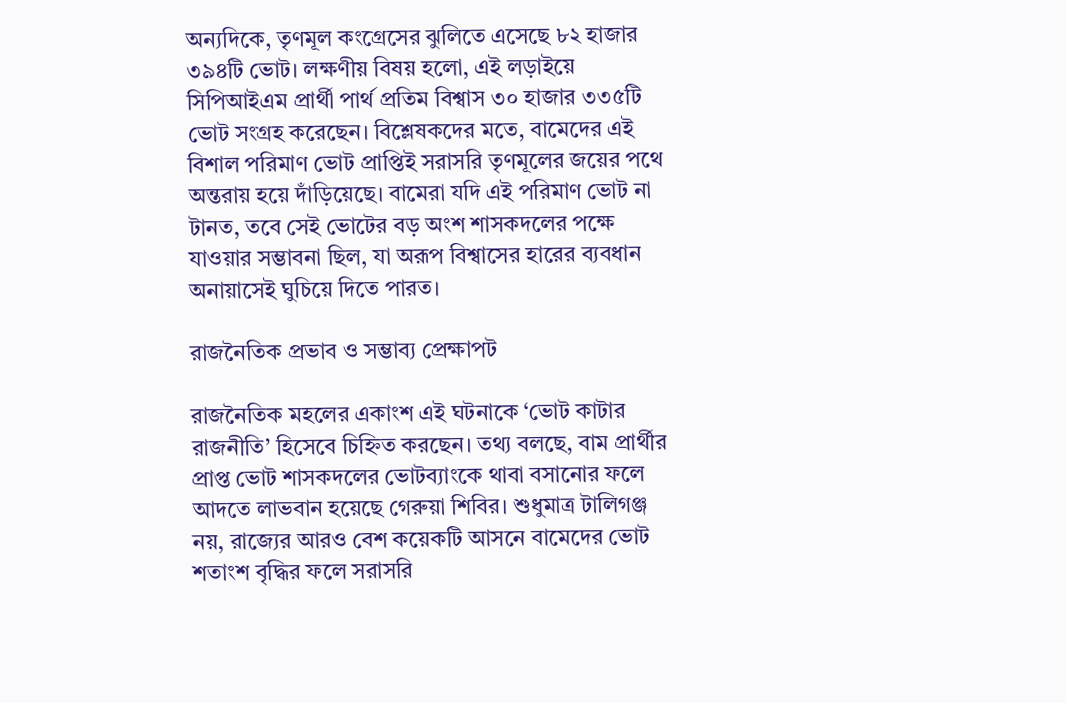অন্যদিকে, তৃণমূল কংগ্রেসের ঝুলিতে এসেছে ৮২ হাজার ৩৯৪টি ভোট। লক্ষণীয় বিষয় হলো, এই লড়াইয়ে সিপিআইএম প্রার্থী পার্থ প্রতিম বিশ্বাস ৩০ হাজার ৩৩৫টি ভোট সংগ্রহ করেছেন। বিশ্লেষকদের মতে, বামেদের এই বিশাল পরিমাণ ভোট প্রাপ্তিই সরাসরি তৃণমূলের জয়ের পথে অন্তরায় হয়ে দাঁড়িয়েছে। বামেরা যদি এই পরিমাণ ভোট না টানত, তবে সেই ভোটের বড় অংশ শাসকদলের পক্ষে যাওয়ার সম্ভাবনা ছিল, যা অরূপ বিশ্বাসের হারের ব্যবধান অনায়াসেই ঘুচিয়ে দিতে পারত।

রাজনৈতিক প্রভাব ও সম্ভাব্য প্রেক্ষাপট

রাজনৈতিক মহলের একাংশ এই ঘটনাকে ‘ভোট কাটার রাজনীতি’ হিসেবে চিহ্নিত করছেন। তথ্য বলছে, বাম প্রার্থীর প্রাপ্ত ভোট শাসকদলের ভোটব্যাংকে থাবা বসানোর ফলে আদতে লাভবান হয়েছে গেরুয়া শিবির। শুধুমাত্র টালিগঞ্জ নয়, রাজ্যের আরও বেশ কয়েকটি আসনে বামেদের ভোট শতাংশ বৃদ্ধির ফলে সরাসরি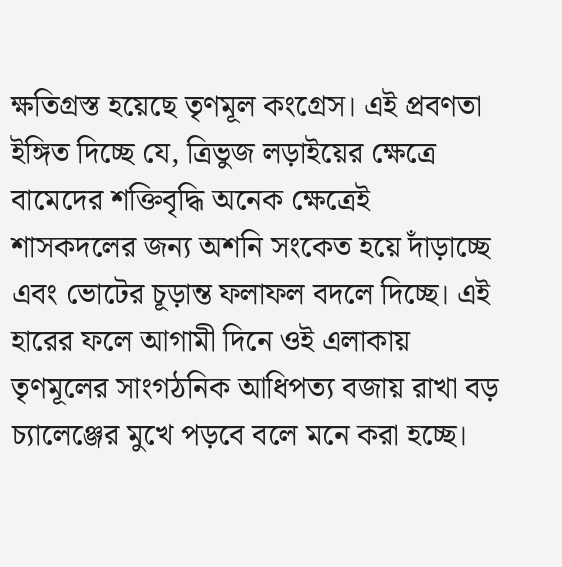ক্ষতিগ্রস্ত হয়েছে তৃণমূল কংগ্রেস। এই প্রবণতা ইঙ্গিত দিচ্ছে যে, ত্রিভুজ লড়াইয়ের ক্ষেত্রে বামেদের শক্তিবৃদ্ধি অনেক ক্ষেত্রেই শাসকদলের জন্য অশনি সংকেত হয়ে দাঁড়াচ্ছে এবং ভোটের চূড়ান্ত ফলাফল বদলে দিচ্ছে। এই হারের ফলে আগামী দিনে ওই এলাকায় তৃণমূলের সাংগঠনিক আধিপত্য বজায় রাখা বড় চ্যালেঞ্জের মুখে পড়বে বলে মনে করা হচ্ছে।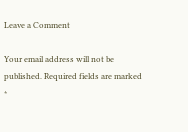Leave a Comment

Your email address will not be published. Required fields are marked *